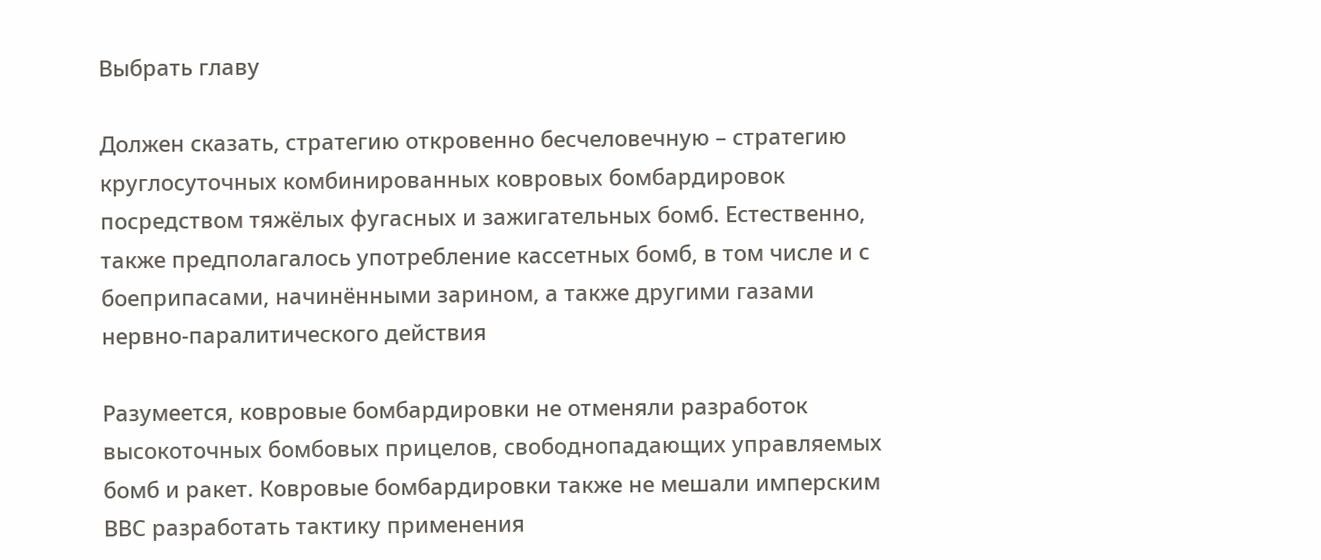Выбрать главу

Должен сказать, стратегию откровенно бесчеловечную – стратегию круглосуточных комбинированных ковровых бомбардировок посредством тяжёлых фугасных и зажигательных бомб. Естественно, также предполагалось употребление кассетных бомб, в том числе и с боеприпасами, начинёнными зарином, а также другими газами нервно-паралитического действия

Разумеется, ковровые бомбардировки не отменяли разработок высокоточных бомбовых прицелов, свободнопадающих управляемых бомб и ракет. Ковровые бомбардировки также не мешали имперским ВВС разработать тактику применения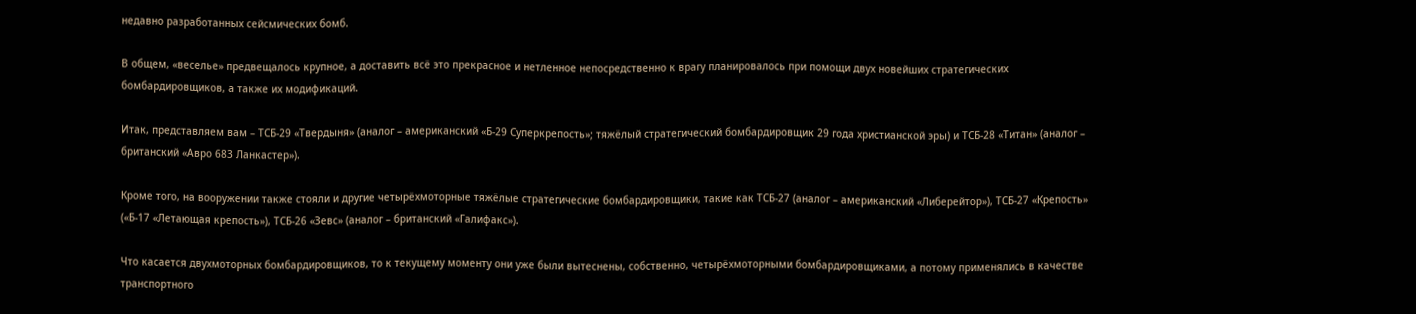недавно разработанных сейсмических бомб.

В общем, «веселье» предвещалось крупное, а доставить всё это прекрасное и нетленное непосредственно к врагу планировалось при помощи двух новейших стратегических бомбардировщиков, а также их модификаций.

Итак, представляем вам – ТСБ-29 «Твердыня» (аналог – американский «Б-29 Суперкрепость»; тяжёлый стратегический бомбардировщик 29 года христианской эры) и ТСБ-28 «Титан» (аналог – британский «Авро 683 Ланкастер»).

Кроме того, на вооружении также стояли и другие четырёхмоторные тяжёлые стратегические бомбардировщики, такие как ТСБ-27 (аналог – американский «Либерейтор»), ТСБ-27 «Крепость» («Б-17 «Летающая крепость»), ТСБ-26 «Зевс» (аналог – британский «Галифакс»).

Что касается двухмоторных бомбардировщиков, то к текущему моменту они уже были вытеснены, собственно, четырёхмоторными бомбардировщиками, а потому применялись в качестве транспортного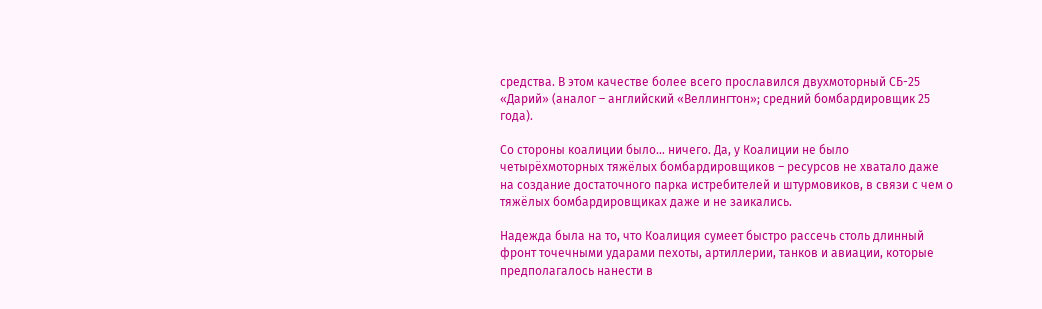средства. В этом качестве более всего прославился двухмоторный СБ-25 «Дарий» (аналог – английский «Веллингтон»; средний бомбардировщик 25 года).

Со стороны коалиции было… ничего. Да, у Коалиции не было четырёхмоторных тяжёлых бомбардировщиков – ресурсов не хватало даже на создание достаточного парка истребителей и штурмовиков, в связи с чем о тяжёлых бомбардировщиках даже и не заикались.

Надежда была на то, что Коалиция сумеет быстро рассечь столь длинный фронт точечными ударами пехоты, артиллерии, танков и авиации, которые предполагалось нанести в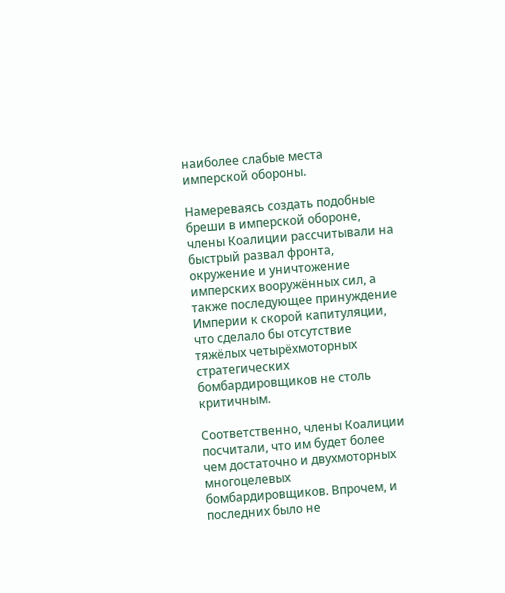наиболее слабые места имперской обороны.

Намереваясь создать подобные бреши в имперской обороне, члены Коалиции рассчитывали на быстрый развал фронта, окружение и уничтожение имперских вооружённых сил, а также последующее принуждение Империи к скорой капитуляции, что сделало бы отсутствие тяжёлых четырёхмоторных стратегических бомбардировщиков не столь критичным.

Соответственно, члены Коалиции посчитали, что им будет более чем достаточно и двухмоторных многоцелевых бомбардировщиков. Впрочем, и последних было не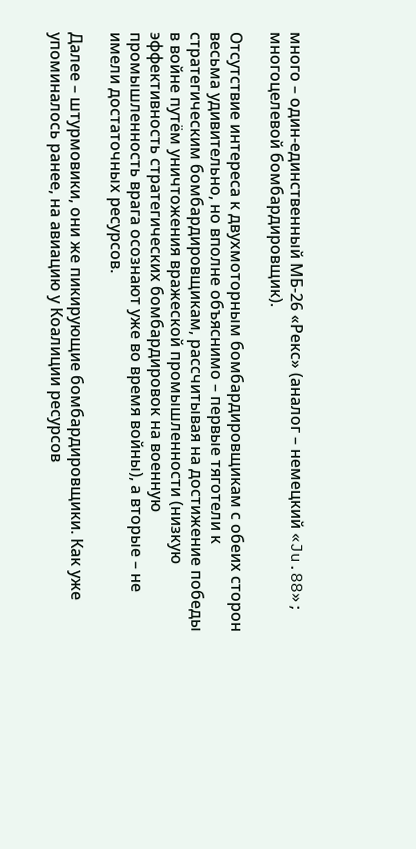много – один-единственный МБ-26 «Рекс» (аналог – немецкий «Ju.88»; многоцелевой бомбардировщик).

Отсутствие интереса к двухмоторным бомбардировщикам с обеих сторон весьма удивительно, но вполне объяснимо – первые тяготели к стратегическим бомбардировщикам, рассчитывая на достижение победы в войне путём уничтожения вражеской промышленности (низкую эффективность стратегических бомбардировок на военную промышленность врага осознают уже во время войны), а вторые – не имели достаточных ресурсов.

Далее – штурмовики, они же пикирующие бомбардировщики. Как уже упоминалось ранее, на авиацию у Коалиции ресурсов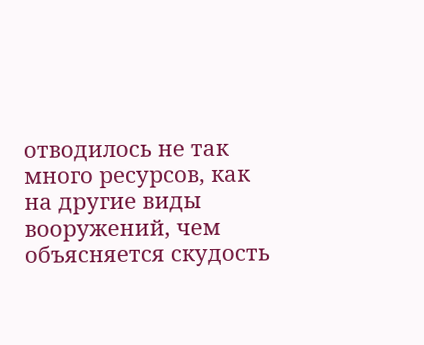отводилось не так много ресурсов, как на другие виды вооружений, чем объясняется скудость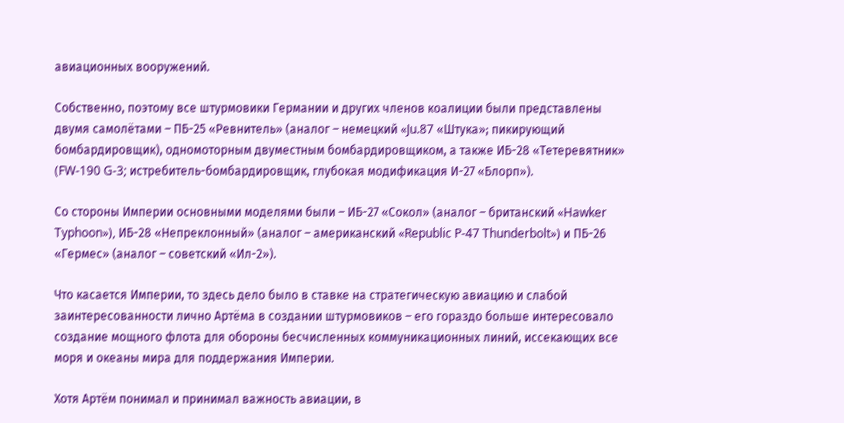авиационных вооружений.

Собственно, поэтому все штурмовики Германии и других членов коалиции были представлены двумя самолётами – ПБ-25 «Ревнитель» (аналог – немецкий «Ju.87 «Штука»; пикирующий бомбардировщик), одномоторным двуместным бомбардировщиком, а также ИБ-28 «Тетеревятник» (FW-190 G-3; истребитель-бомбардировщик, глубокая модификация И-27 «Блорп»).

Со стороны Империи основными моделями были – ИБ-27 «Сокол» (аналог – британский «Hawker Typhoon»), ИБ-28 «Непреклонный» (аналог – американский «Republic P-47 Thunderbolt») и ПБ-26 «Гермес» (аналог – советский «Ил-2»).

Что касается Империи, то здесь дело было в ставке на стратегическую авиацию и слабой заинтересованности лично Артёма в создании штурмовиков – его гораздо больше интересовало создание мощного флота для обороны бесчисленных коммуникационных линий, иссекающих все моря и океаны мира для поддержания Империи.

Хотя Артём понимал и принимал важность авиации, в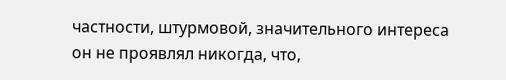частности, штурмовой, значительного интереса он не проявлял никогда, что,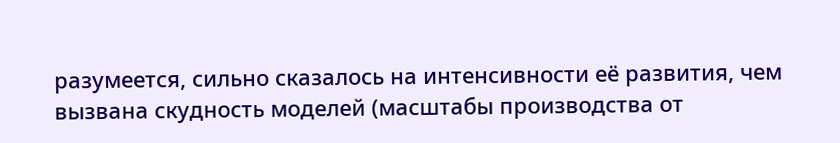разумеется, сильно сказалось на интенсивности её развития, чем вызвана скудность моделей (масштабы производства от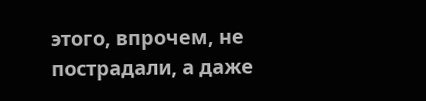этого, впрочем, не пострадали, а даже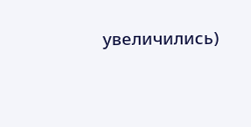увеличились)